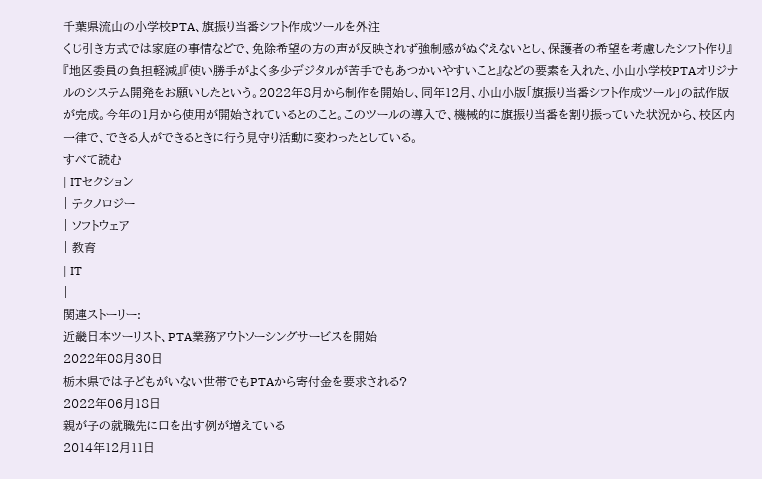千葉県流山の小学校PTA、旗振り当番シフト作成ツールを外注
くじ引き方式では家庭の事情などで、免除希望の方の声が反映されず強制感がぬぐえないとし、保護者の希望を考慮したシフト作り』『地区委員の負担軽減』『使い勝手がよく多少デジタルが苦手でもあつかいやすいこと』などの要素を入れた、小山小学校PTAオリジナルのシステム開発をお願いしたという。2022年8月から制作を開始し、同年12月、小山小版「旗振り当番シフト作成ツール」の試作版が完成。今年の1月から使用が開始されているとのこと。このツールの導入で、機械的に旗振り当番を割り振っていた状況から、校区内一律で、できる人ができるときに行う見守り活動に変わったとしている。
すべて読む
| ITセクション
| テクノロジー
| ソフトウェア
| 教育
| IT
|
関連ストーリー:
近畿日本ツーリスト、PTA業務アウトソーシングサービスを開始
2022年08月30日
栃木県では子どもがいない世帯でもPTAから寄付金を要求される?
2022年06月18日
親が子の就職先に口を出す例が増えている
2014年12月11日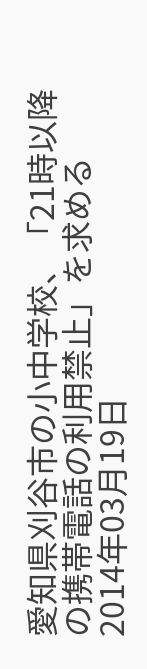愛知県刈谷市の小中学校、「21時以降の携帯電話の利用禁止」を求める
2014年03月19日